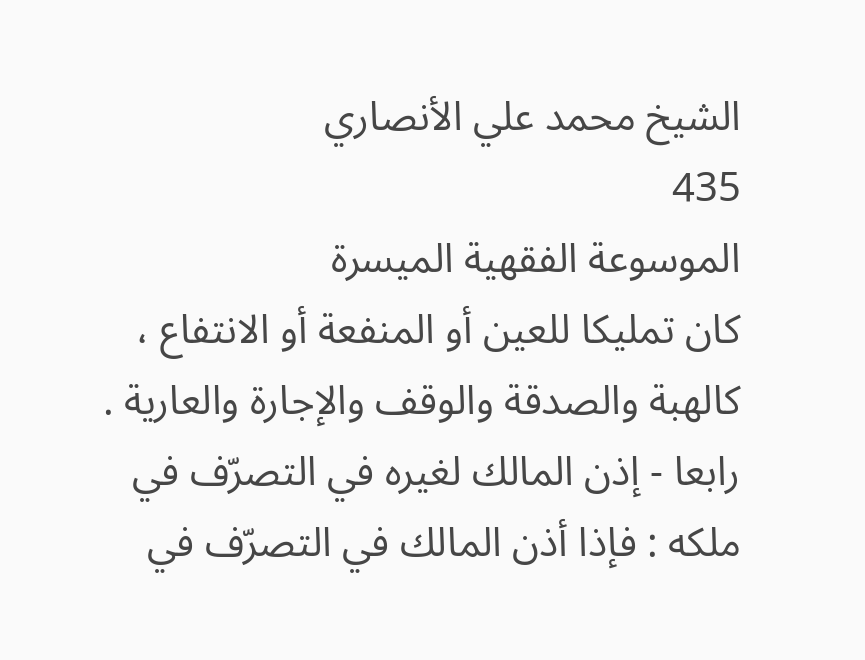الشيخ محمد علي الأنصاري
435
الموسوعة الفقهية الميسرة
كان تمليكا للعين أو المنفعة أو الانتفاع ، كالهبة والصدقة والوقف والإجارة والعارية . رابعا - إذن المالك لغيره في التصرّف في ملكه : فإذا أذن المالك في التصرّف في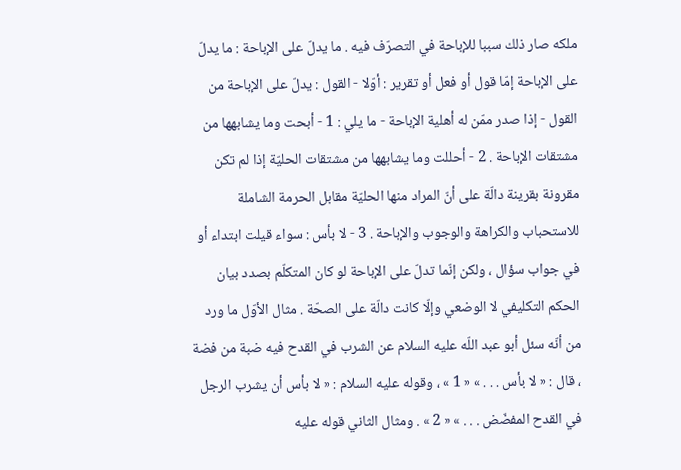ملكه صار ذلك سببا للإباحة في التصرّف فيه . ما يدلّ على الإباحة : ما يدلّ على الإباحة إمّا قول أو فعل أو تقرير : أوّلا - القول : يدلّ على الإباحة من القول - إذا صدر ممّن له أهلية الإباحة - ما يلي : 1 - أبحت وما يشابهها من مشتقات الإباحة . 2 - أحللت وما يشابهها من مشتقات الحليّة إذا لم تكن مقرونة بقرينة دالّة على أنّ المراد منها الحليّة مقابل الحرمة الشاملة للاستحباب والكراهة والوجوب والإباحة . 3 - لا بأس : سواء قيلت ابتداء أو في جواب سؤال ، ولكن إنّما تدلّ على الإباحة لو كان المتكلّم بصدد بيان الحكم التكليفي لا الوضعي وإلّا كانت دالّة على الصحّة . مثال الأوّل ما ورد من أنّه سئل أبو عبد اللّه عليه السلام عن الشرب في القدح فيه ضبة من فضة ، قال : « لا بأس . . . » « 1 » ، وقوله عليه السلام : « لا بأس أن يشرب الرجل في القدح المفضّض . . . » « 2 » . ومثال الثاني قوله عليه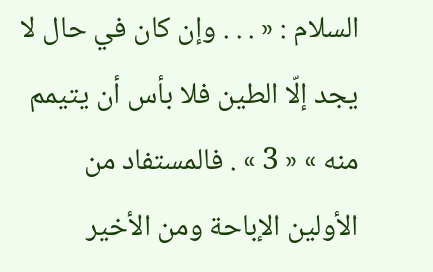السلام : « . . . وإن كان في حال لا يجد إلّا الطين فلا بأس أن يتيمم منه » « 3 » . فالمستفاد من الأولين الإباحة ومن الأخير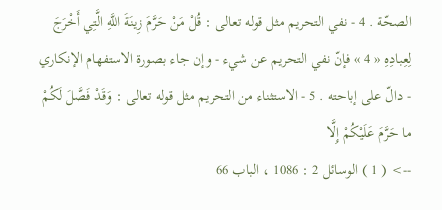الصحّة . 4 - نفي التحريم مثل قوله تعالى : قُلْ مَنْ حَرَّمَ زِينَةَ اللَّهِ الَّتِي أَخْرَجَ لِعِبادِهِ « 4 » فإنّ نفي التحريم عن شيء - وإن جاء بصورة الاستفهام الإنكاري - دالّ على إباحته . 5 - الاستثناء من التحريم مثل قوله تعالى : وَقَدْ فَصَّلَ لَكُمْ ما حَرَّمَ عَلَيْكُمْ إِلَّا
--> ( 1 ) الوسائل 2 : 1086 ، الباب 66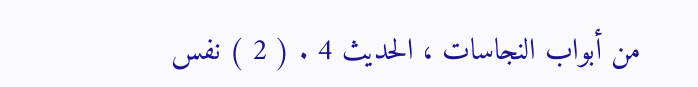من أبواب النجاسات ، الحديث 4 . ( 2 ) نفس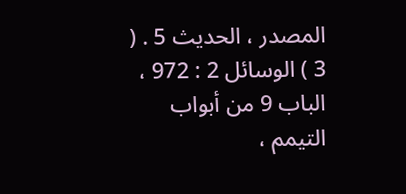المصدر ، الحديث 5 . ( 3 ) الوسائل 2 : 972 ، الباب 9 من أبواب التيمم ،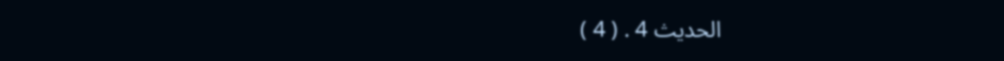الحديث 4 . ( 4 )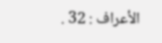الأعراف : 32 .